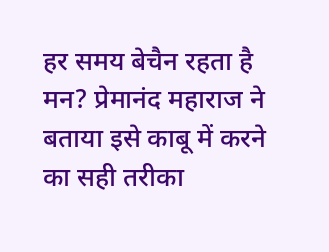हर समय बेचैन रहता है मन? प्रेमानंद महाराज ने बताया इसे काबू में करने का सही तरीका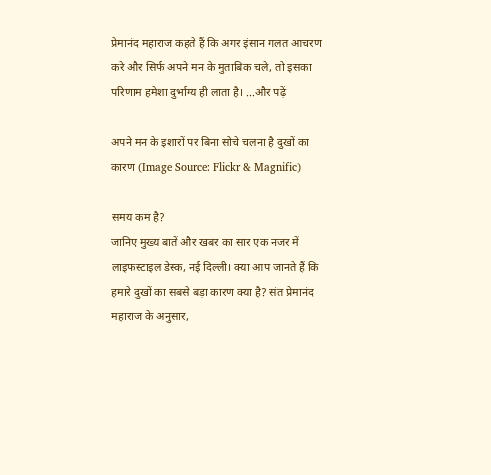प्रेमानंद महाराज कहते हैं कि अगर इंसान गलत आचरण करे और सिर्फ अपने मन के मुताबिक चले, तो इसका परिणाम हमेशा दुर्भाग्य ही लाता है। ...और पढ़ें

अपने मन के इशारों पर बिना सोचे चलना है दुखों का कारण (Image Source: Flickr & Magnific)

समय कम है?
जानिए मुख्य बातें और खबर का सार एक नजर में
लाइफस्टाइल डेस्क, नई दिल्ली। क्या आप जानते हैं कि हमारे दुखों का सबसे बड़ा कारण क्या है? संत प्रेमानंद महाराज के अनुसार,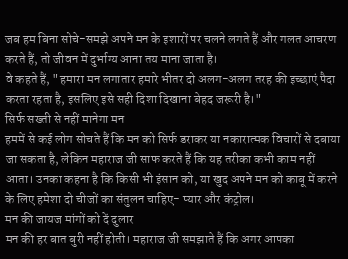जब हम बिना सोचे-समझे अपने मन के इशारों पर चलने लगते हैं और गलत आचरण करते हैं, तो जीवन में दुर्भाग्य आना तय माना जाता है।
वे कहते हैं, "हमारा मन लगातार हमारे भीतर दो अलग-अलग तरह की इच्छाएं पैदा करता रहता है, इसलिए इसे सही दिशा दिखाना बेहद जरूरी है।"
सिर्फ सख्ती से नहीं मानेगा मन
हममें से कई लोग सोचते हैं कि मन को सिर्फ डराकर या नकारात्मक विचारों से दबाया जा सकता है, लेकिन महाराज जी साफ करते हैं कि यह तरीका कभी काम नहीं आता। उनका कहना है कि किसी भी इंसान को, या खुद अपने मन को काबू में करने के लिए हमेशा दो चीजों का संतुलन चाहिए- प्यार और कंट्रोल।
मन की जायज मांगों को दें दुलार
मन की हर बात बुरी नहीं होती। महाराज जी समझाते हैं कि अगर आपका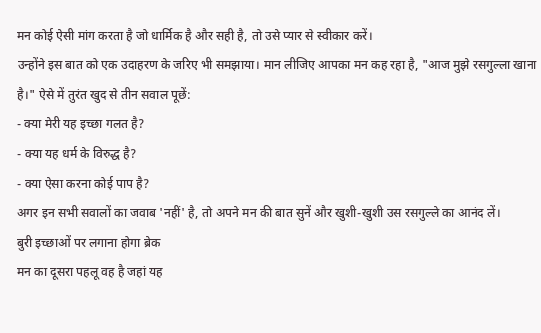मन कोई ऐसी मांग करता है जो धार्मिक है और सही है, तो उसे प्यार से स्वीकार करें।
उन्होंने इस बात को एक उदाहरण के जरिए भी समझाया। मान लीजिए आपका मन कह रहा है, "आज मुझे रसगुल्ला खाना है।" ऐसे में तुरंत खुद से तीन सवाल पूछें:
- क्या मेरी यह इच्छा गलत है?
- क्या यह धर्म के विरुद्ध है?
- क्या ऐसा करना कोई पाप है?
अगर इन सभी सवालों का जवाब 'नहीं' है, तो अपने मन की बात सुनें और खुशी-खुशी उस रसगुल्ले का आनंद लें।
बुरी इच्छाओं पर लगाना होगा ब्रेक
मन का दूसरा पहलू वह है जहां यह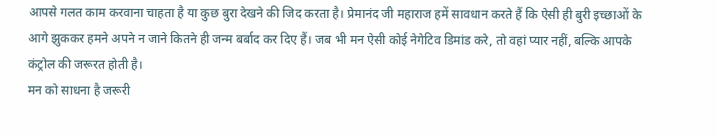आपसे गलत काम करवाना चाहता है या कुछ बुरा देखने की जिद करता है। प्रेमानंद जी महाराज हमें सावधान करते हैं कि ऐसी ही बुरी इच्छाओं के आगे झुककर हमने अपने न जाने कितने ही जन्म बर्बाद कर दिए हैं। जब भी मन ऐसी कोई नेगेटिव डिमांड करे, तो वहां प्यार नहीं, बल्कि आपके कंट्रोल की जरूरत होती है।
मन को साधना है जरूरी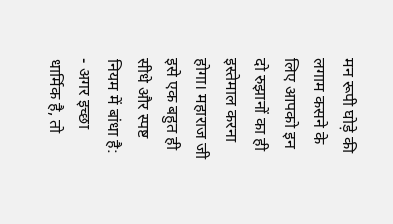मन रूपी घोड़े की लगाम कसने के लिए आपको इन दो रुझानों का ही इस्तेमाल करना होगा। महाराज जी इसे एक बहुत ही सीधे और स्पष्ट नियम में बांधा है:
- अगर इच्छा धार्मिक है, तो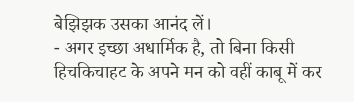बेझिझक उसका आनंद लें।
- अगर इच्छा अधार्मिक है, तो बिना किसी हिचकिचाहट के अपने मन को वहीं काबू में कर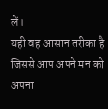लें।
यही वह आसान तरीका है जिससे आप अपने मन को अपना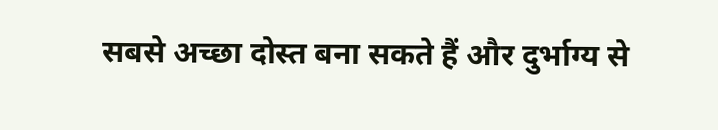सबसे अच्छा दोस्त बना सकते हैं और दुर्भाग्य से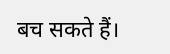बच सकते हैं।